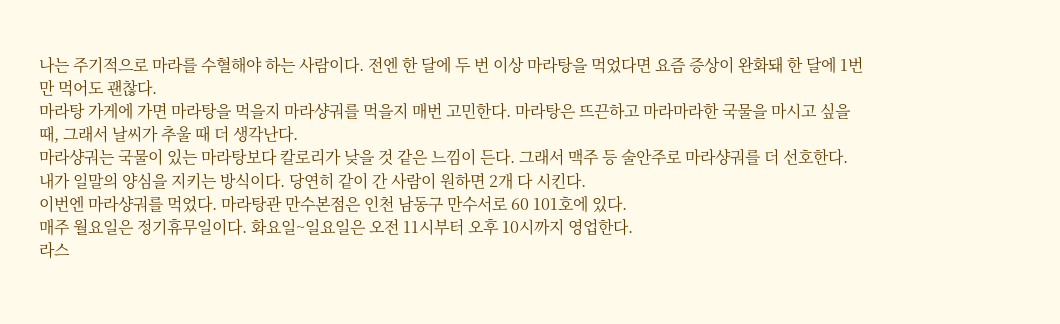나는 주기적으로 마라를 수혈해야 하는 사람이다. 전엔 한 달에 두 번 이상 마라탕을 먹었다면 요즘 증상이 완화돼 한 달에 1번만 먹어도 괜찮다.
마라탕 가게에 가면 마라탕을 먹을지 마라샹궈를 먹을지 매번 고민한다. 마라탕은 뜨끈하고 마라마라한 국물을 마시고 싶을 때, 그래서 날씨가 추울 때 더 생각난다.
마라샹궈는 국물이 있는 마라탕보다 칼로리가 낮을 것 같은 느낌이 든다. 그래서 맥주 등 술안주로 마라샹궈를 더 선호한다.
내가 일말의 양심을 지키는 방식이다. 당연히 같이 간 사람이 원하면 2개 다 시킨다.
이번엔 마라샹궈를 먹었다. 마라탕관 만수본점은 인천 남동구 만수서로 60 101호에 있다.
매주 월요일은 정기휴무일이다. 화요일~일요일은 오전 11시부터 오후 10시까지 영업한다.
라스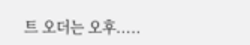트 오더는 오후.....